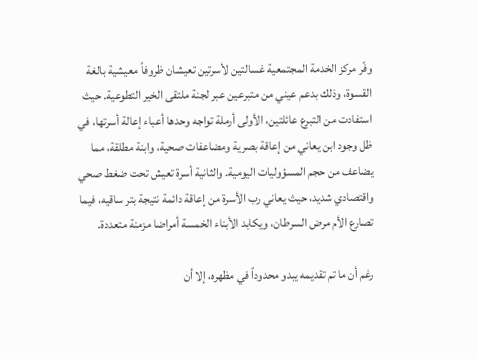وفّر مركز الخدمة المجتمعية غسالتين لأسرتين تعيشان ظروفاً معيشية بالغة القسوة، وذلك بدعم عيني من متبرعين عبر لجنة ملتقى الخير التطوعية. حيث استفادت من التبرع عائلتين، الأولى أرملة تواجه وحدها أعباء إعالة أسرتها، في ظل وجود ابن يعاني من إعاقة بصرية ومضاعفات صحية، وابنة مطلقة، مما يضاعف من حجم المسؤوليات اليومية. والثانية أسرة تعيش تحت ضغط صحي واقتصادي شديد، حيث يعاني رب الأسرة من إعاقة دائمة نتيجة بتر ساقيه، فيما تصارع الأم مرض السرطان، ويكابد الأبناء الخمسة أمراضا مزمنة متعددة.

رغم أن ما تم تقديمه يبدو محدوداً في مظهره، إلا أن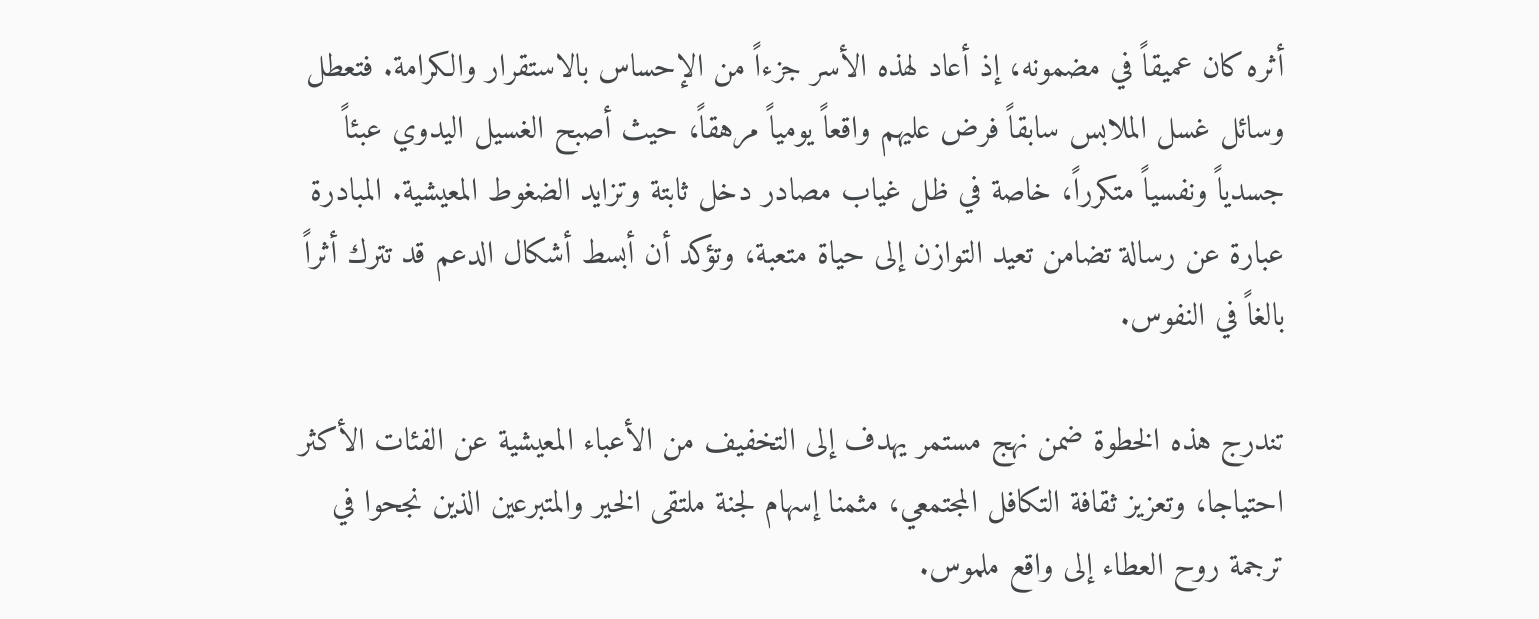أثره كان عميقاً في مضمونه، إذ أعاد لهذه الأسر جزءاً من الإحساس بالاستقرار والكرامة. فتعطل وسائل غسل الملابس سابقاً فرض عليهم واقعاً يومياً مرهقاً، حيث أصبح الغسيل اليدوي عبئاً جسدياً ونفسياً متكرراً، خاصة في ظل غياب مصادر دخل ثابتة وتزايد الضغوط المعيشية. المبادرة عبارة عن رسالة تضامن تعيد التوازن إلى حياة متعبة، وتؤكد أن أبسط أشكال الدعم قد تترك أثراً بالغاً في النفوس.

تندرج هذه الخطوة ضمن نهج مستمر يهدف إلى التخفيف من الأعباء المعيشية عن الفئات الأكثر احتياجا، وتعزيز ثقافة التكافل المجتمعي، مثمنا إسهام لجنة ملتقى الخير والمتبرعين الذين نجحوا في ترجمة روح العطاء إلى واقع ملموس.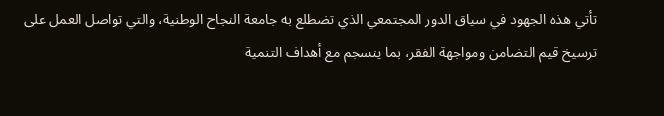تأتي هذه الجهود في سياق الدور المجتمعي الذي تضطلع به جامعة النجاح الوطنية، والتي تواصل العمل على ترسيخ قيم التضامن ومواجهة الفقر، بما ينسجم مع أهداف التنمية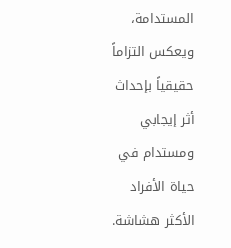المستدامة، ويعكس التزاماً حقيقياً بإحداث أثر إيجابي ومستدام في حياة الأفراد الأكثر هشاشة.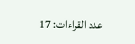عدد القراءات: 17